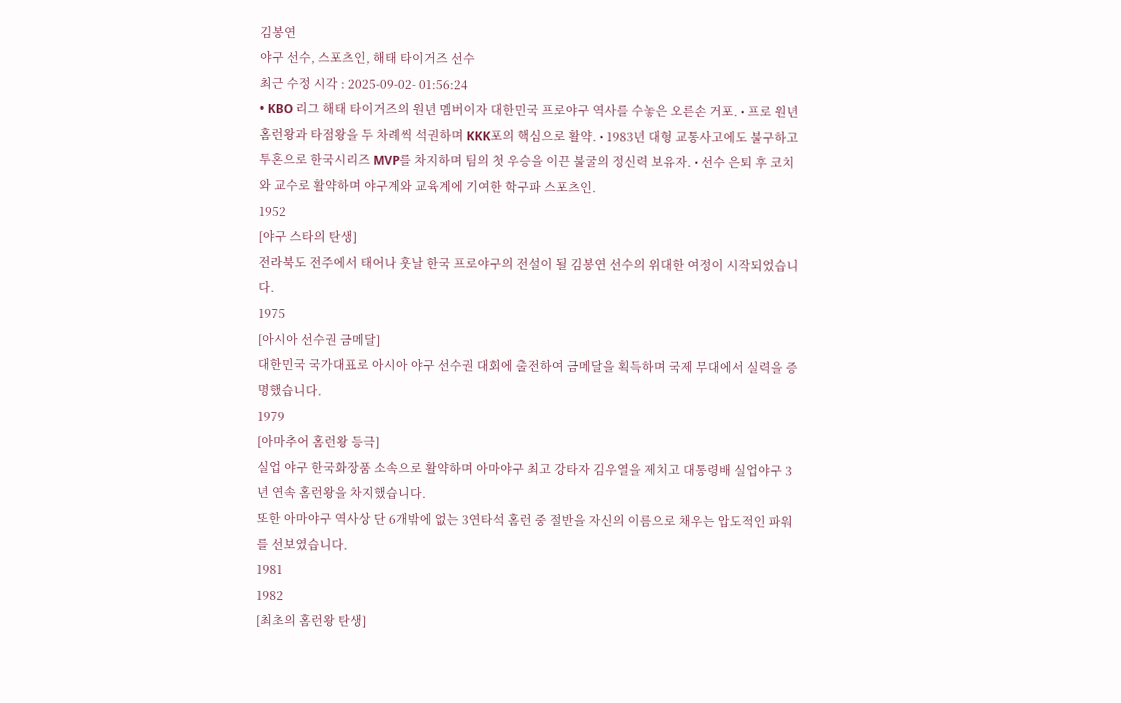김봉연
야구 선수, 스포츠인, 해태 타이거즈 선수
최근 수정 시각 : 2025-09-02- 01:56:24
• KBO 리그 해태 타이거즈의 원년 멤버이자 대한민국 프로야구 역사를 수놓은 오른손 거포. • 프로 원년 홈런왕과 타점왕을 두 차례씩 석권하며 KKK포의 핵심으로 활약. • 1983년 대형 교통사고에도 불구하고 투혼으로 한국시리즈 MVP를 차지하며 팀의 첫 우승을 이끈 불굴의 정신력 보유자. • 선수 은퇴 후 코치와 교수로 활약하며 야구계와 교육계에 기여한 학구파 스포츠인.
1952
[야구 스타의 탄생]
전라북도 전주에서 태어나 훗날 한국 프로야구의 전설이 될 김봉연 선수의 위대한 여정이 시작되었습니다.
1975
[아시아 선수권 금메달]
대한민국 국가대표로 아시아 야구 선수권 대회에 출전하여 금메달을 획득하며 국제 무대에서 실력을 증명했습니다.
1979
[아마추어 홈런왕 등극]
실업 야구 한국화장품 소속으로 활약하며 아마야구 최고 강타자 김우열을 제치고 대통령배 실업야구 3년 연속 홈런왕을 차지했습니다.
또한 아마야구 역사상 단 6개밖에 없는 3연타석 홈런 중 절반을 자신의 이름으로 채우는 압도적인 파워를 선보였습니다.
1981
1982
[최초의 홈런왕 탄생]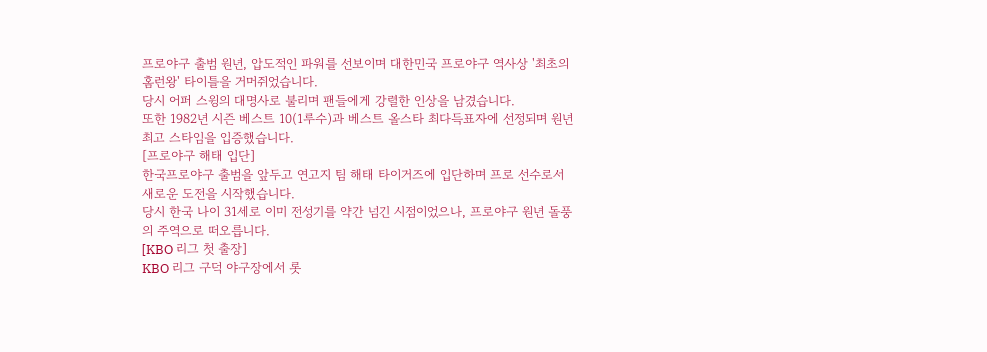프로야구 출범 원년, 압도적인 파워를 선보이며 대한민국 프로야구 역사상 '최초의 홈런왕' 타이틀을 거머쥐었습니다.
당시 어퍼 스윙의 대명사로 불리며 팬들에게 강렬한 인상을 남겼습니다.
또한 1982년 시즌 베스트 10(1루수)과 베스트 올스타 최다득표자에 선정되며 원년 최고 스타임을 입증했습니다.
[프로야구 해태 입단]
한국프로야구 출범을 앞두고 연고지 팀 해태 타이거즈에 입단하며 프로 선수로서 새로운 도전을 시작했습니다.
당시 한국 나이 31세로 이미 전성기를 약간 넘긴 시점이었으나, 프로야구 원년 돌풍의 주역으로 떠오릅니다.
[KBO 리그 첫 출장]
KBO 리그 구덕 야구장에서 롯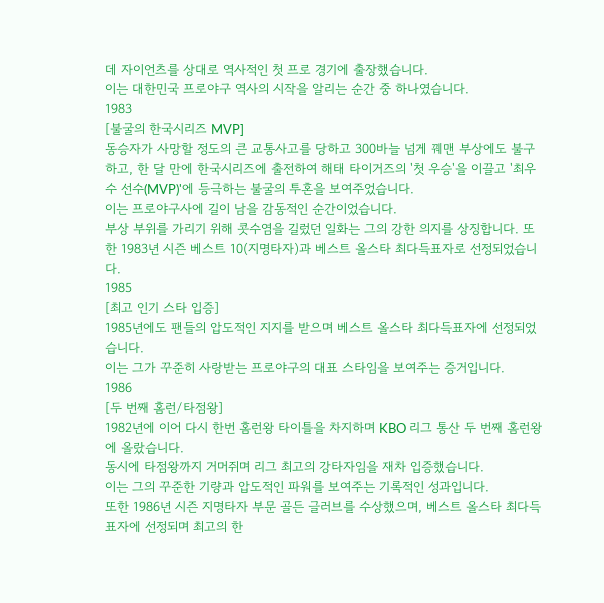데 자이언츠를 상대로 역사적인 첫 프로 경기에 출장했습니다.
이는 대한민국 프로야구 역사의 시작을 알리는 순간 중 하나였습니다.
1983
[불굴의 한국시리즈 MVP]
동승자가 사망할 정도의 큰 교통사고를 당하고 300바늘 넘게 꿰맨 부상에도 불구하고, 한 달 만에 한국시리즈에 출전하여 해태 타이거즈의 '첫 우승'을 이끌고 '최우수 선수(MVP)'에 등극하는 불굴의 투혼을 보여주었습니다.
이는 프로야구사에 길이 남을 감동적인 순간이었습니다.
부상 부위를 가리기 위해 콧수염을 길렀던 일화는 그의 강한 의지를 상징합니다. 또한 1983년 시즌 베스트 10(지명타자)과 베스트 올스타 최다득표자로 선정되었습니다.
1985
[최고 인기 스타 입증]
1985년에도 팬들의 압도적인 지지를 받으며 베스트 올스타 최다득표자에 선정되었습니다.
이는 그가 꾸준히 사랑받는 프로야구의 대표 스타임을 보여주는 증거입니다.
1986
[두 번째 홈런/타점왕]
1982년에 이어 다시 한번 홈런왕 타이틀을 차지하며 KBO 리그 통산 두 번째 홈런왕에 올랐습니다.
동시에 타점왕까지 거머쥐며 리그 최고의 강타자임을 재차 입증했습니다.
이는 그의 꾸준한 기량과 압도적인 파워를 보여주는 기록적인 성과입니다.
또한 1986년 시즌 지명타자 부문 골든 글러브를 수상했으며, 베스트 올스타 최다득표자에 선정되며 최고의 한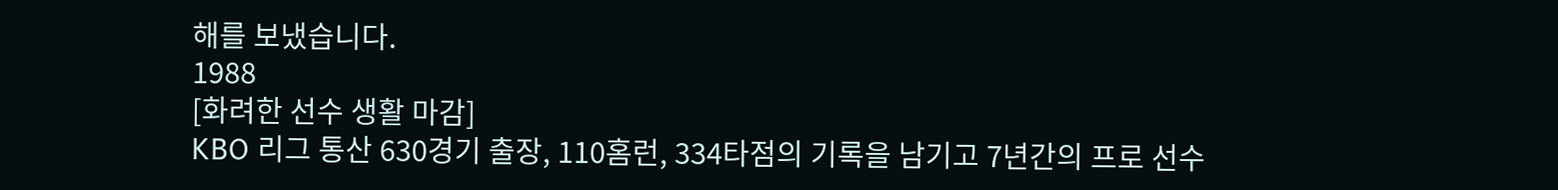해를 보냈습니다.
1988
[화려한 선수 생활 마감]
KBO 리그 통산 630경기 출장, 110홈런, 334타점의 기록을 남기고 7년간의 프로 선수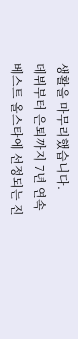생활을 마무리했습니다.
데뷔부터 은퇴까지 7년 연속 베스트 올스타에 선정되는 진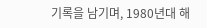기록을 남기며, 1980년대 해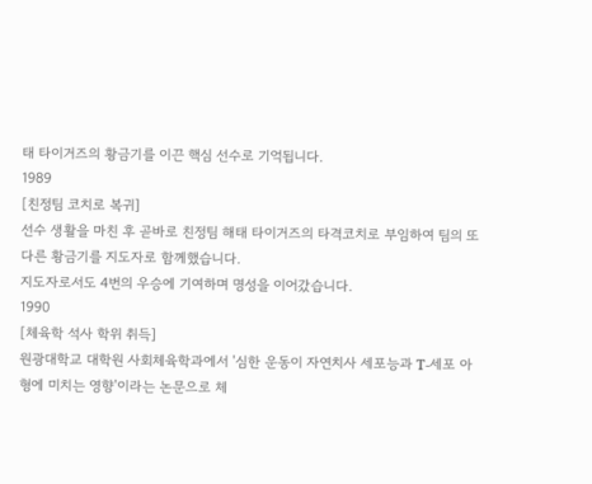태 타이거즈의 황금기를 이끈 핵심 선수로 기억됩니다.
1989
[친정팀 코치로 복귀]
선수 생활을 마친 후 곧바로 친정팀 해태 타이거즈의 타격코치로 부임하여 팀의 또 다른 황금기를 지도자로 함께했습니다.
지도자로서도 4번의 우승에 기여하며 명성을 이어갔습니다.
1990
[체육학 석사 학위 취득]
원광대학교 대학원 사회체육학과에서 '심한 운동이 자연치사 세포능과 T-세포 아형에 미치는 영향'이라는 논문으로 체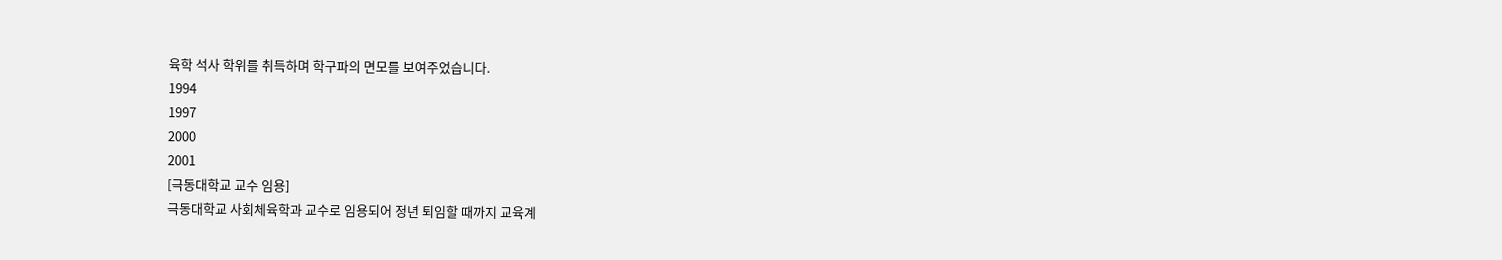육학 석사 학위를 취득하며 학구파의 면모를 보여주었습니다.
1994
1997
2000
2001
[극동대학교 교수 임용]
극동대학교 사회체육학과 교수로 임용되어 정년 퇴임할 때까지 교육계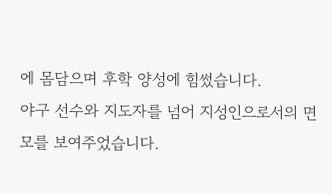에 몸담으며 후학 양성에 힘썼습니다.
야구 선수와 지도자를 넘어 지성인으로서의 면모를 보여주었습니다.